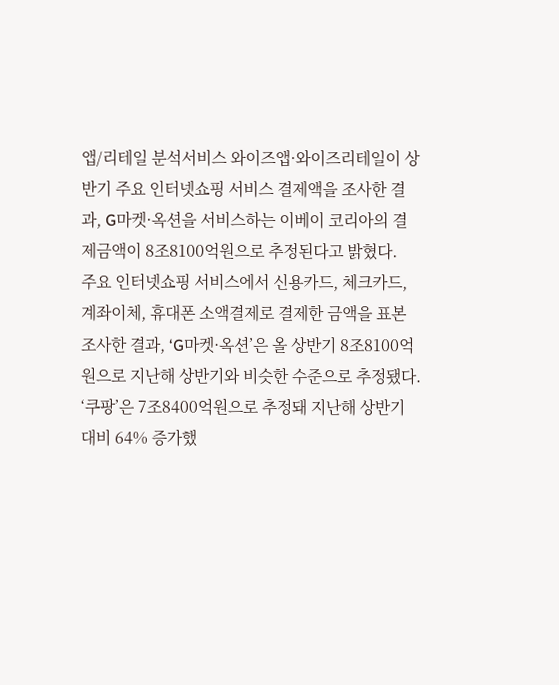앱/리테일 분석서비스 와이즈앱·와이즈리테일이 상반기 주요 인터넷쇼핑 서비스 결제액을 조사한 결과, G마켓·옥션을 서비스하는 이베이 코리아의 결제금액이 8조8100억원으로 추정된다고 밝혔다.
주요 인터넷쇼핑 서비스에서 신용카드, 체크카드, 계좌이체, 휴대폰 소액결제로 결제한 금액을 표본 조사한 결과, ‘G마켓·옥션’은 올 상반기 8조8100억원으로 지난해 상반기와 비슷한 수준으로 추정됐다.
‘쿠팡’은 7조8400억원으로 추정돼 지난해 상반기 대비 64% 증가했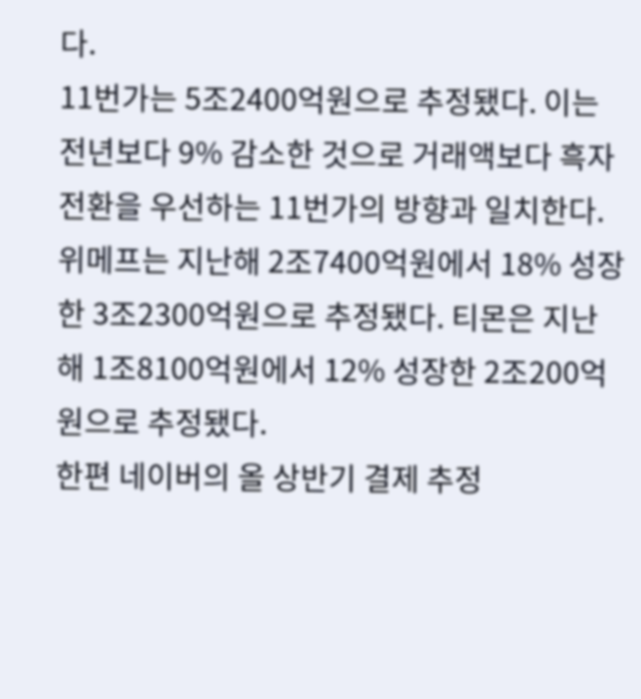다.
11번가는 5조2400억원으로 추정됐다. 이는 전년보다 9% 감소한 것으로 거래액보다 흑자전환을 우선하는 11번가의 방향과 일치한다.
위메프는 지난해 2조7400억원에서 18% 성장한 3조2300억원으로 추정됐다. 티몬은 지난해 1조8100억원에서 12% 성장한 2조200억원으로 추정됐다.
한편 네이버의 올 상반기 결제 추정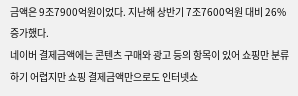금액은 9조7900억원이었다. 지난해 상반기 7조7600억원 대비 26% 증가했다.
네이버 결제금액에는 콘텐츠 구매와 광고 등의 항목이 있어 쇼핑만 분류하기 어렵지만 쇼핑 결제금액만으로도 인터넷쇼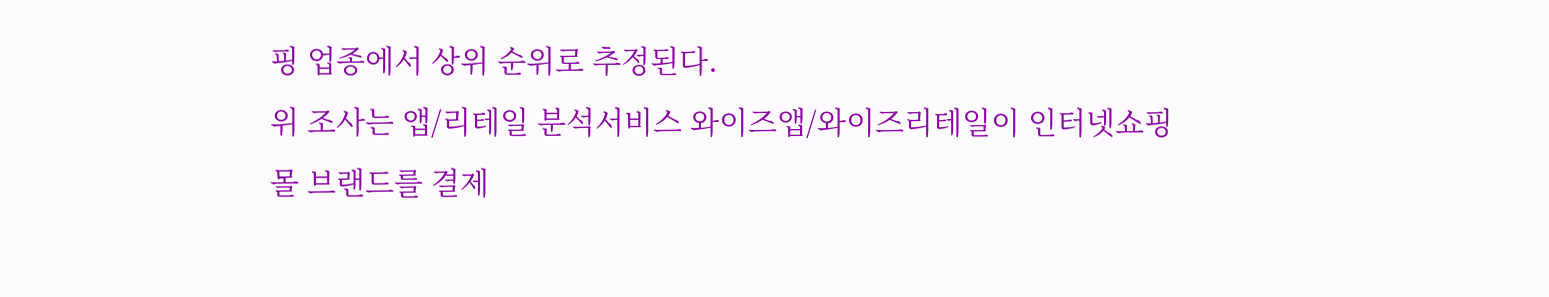핑 업종에서 상위 순위로 추정된다.
위 조사는 앱/리테일 분석서비스 와이즈앱/와이즈리테일이 인터넷쇼핑몰 브랜드를 결제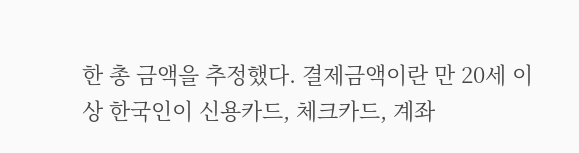한 총 금액을 추정했다. 결제금액이란 만 20세 이상 한국인이 신용카드, 체크카드, 계좌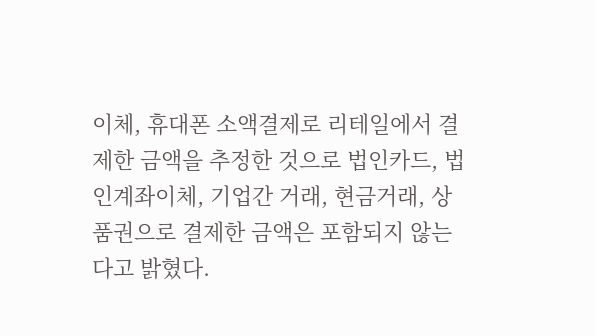이체, 휴대폰 소액결제로 리테일에서 결제한 금액을 추정한 것으로 법인카드, 법인계좌이체, 기업간 거래, 현금거래, 상품권으로 결제한 금액은 포함되지 않는다고 밝혔다.